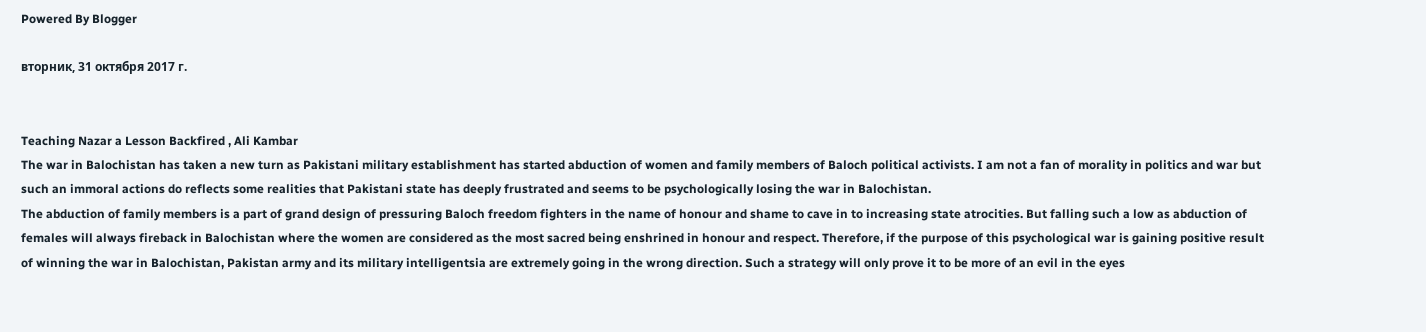Powered By Blogger

вторник, 31 октября 2017 г.


Teaching Nazar a Lesson Backfired , Ali Kambar
The war in Balochistan has taken a new turn as Pakistani military establishment has started abduction of women and family members of Baloch political activists. I am not a fan of morality in politics and war but such an immoral actions do reflects some realities that Pakistani state has deeply frustrated and seems to be psychologically losing the war in Balochistan.
The abduction of family members is a part of grand design of pressuring Baloch freedom fighters in the name of honour and shame to cave in to increasing state atrocities. But falling such a low as abduction of females will always fireback in Balochistan where the women are considered as the most sacred being enshrined in honour and respect. Therefore, if the purpose of this psychological war is gaining positive result of winning the war in Balochistan, Pakistan army and its military intelligentsia are extremely going in the wrong direction. Such a strategy will only prove it to be more of an evil in the eyes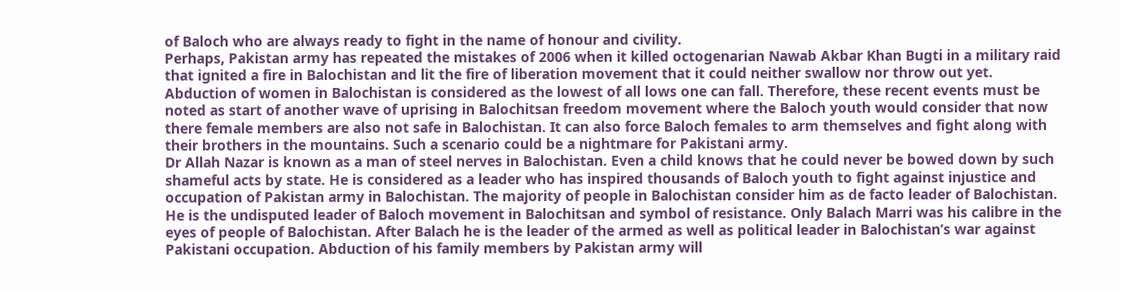of Baloch who are always ready to fight in the name of honour and civility.
Perhaps, Pakistan army has repeated the mistakes of 2006 when it killed octogenarian Nawab Akbar Khan Bugti in a military raid that ignited a fire in Balochistan and lit the fire of liberation movement that it could neither swallow nor throw out yet. Abduction of women in Balochistan is considered as the lowest of all lows one can fall. Therefore, these recent events must be noted as start of another wave of uprising in Balochitsan freedom movement where the Baloch youth would consider that now there female members are also not safe in Balochistan. It can also force Baloch females to arm themselves and fight along with their brothers in the mountains. Such a scenario could be a nightmare for Pakistani army.
Dr Allah Nazar is known as a man of steel nerves in Balochistan. Even a child knows that he could never be bowed down by such shameful acts by state. He is considered as a leader who has inspired thousands of Baloch youth to fight against injustice and occupation of Pakistan army in Balochistan. The majority of people in Balochistan consider him as de facto leader of Balochistan. He is the undisputed leader of Baloch movement in Balochitsan and symbol of resistance. Only Balach Marri was his calibre in the eyes of people of Balochistan. After Balach he is the leader of the armed as well as political leader in Balochistan’s war against Pakistani occupation. Abduction of his family members by Pakistan army will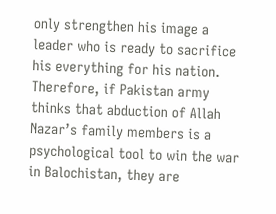only strengthen his image a leader who is ready to sacrifice his everything for his nation. Therefore, if Pakistan army thinks that abduction of Allah Nazar’s family members is a psychological tool to win the war in Balochistan, they are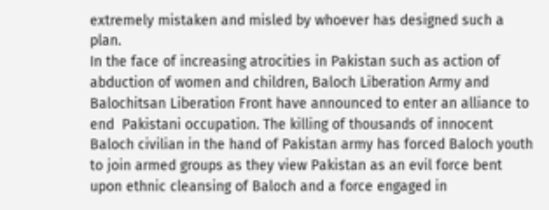extremely mistaken and misled by whoever has designed such a plan.
In the face of increasing atrocities in Pakistan such as action of abduction of women and children, Baloch Liberation Army and Balochitsan Liberation Front have announced to enter an alliance to end  Pakistani occupation. The killing of thousands of innocent Baloch civilian in the hand of Pakistan army has forced Baloch youth to join armed groups as they view Pakistan as an evil force bent upon ethnic cleansing of Baloch and a force engaged in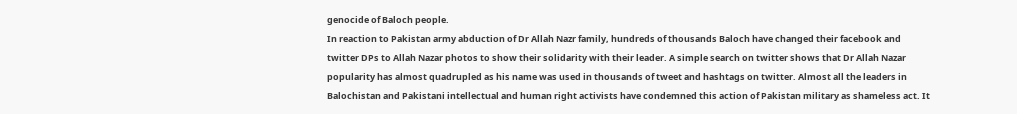genocide of Baloch people.
In reaction to Pakistan army abduction of Dr Allah Nazr family, hundreds of thousands Baloch have changed their facebook and twitter DPs to Allah Nazar photos to show their solidarity with their leader. A simple search on twitter shows that Dr Allah Nazar popularity has almost quadrupled as his name was used in thousands of tweet and hashtags on twitter. Almost all the leaders in Balochistan and Pakistani intellectual and human right activists have condemned this action of Pakistan military as shameless act. It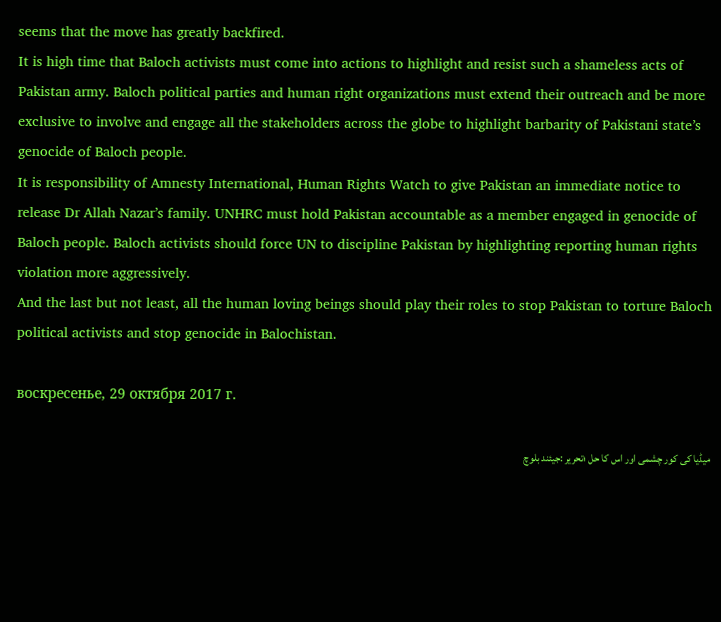seems that the move has greatly backfired.
It is high time that Baloch activists must come into actions to highlight and resist such a shameless acts of Pakistan army. Baloch political parties and human right organizations must extend their outreach and be more exclusive to involve and engage all the stakeholders across the globe to highlight barbarity of Pakistani state’s genocide of Baloch people.
It is responsibility of Amnesty International, Human Rights Watch to give Pakistan an immediate notice to release Dr Allah Nazar’s family. UNHRC must hold Pakistan accountable as a member engaged in genocide of Baloch people. Baloch activists should force UN to discipline Pakistan by highlighting reporting human rights violation more aggressively.
And the last but not least, all the human loving beings should play their roles to stop Pakistan to torture Baloch political activists and stop genocide in Balochistan.

воскресенье, 29 октября 2017 г.

میڈیا کی کور چشمی اور اس کا حل ؛تحریر :جیئند بلوچ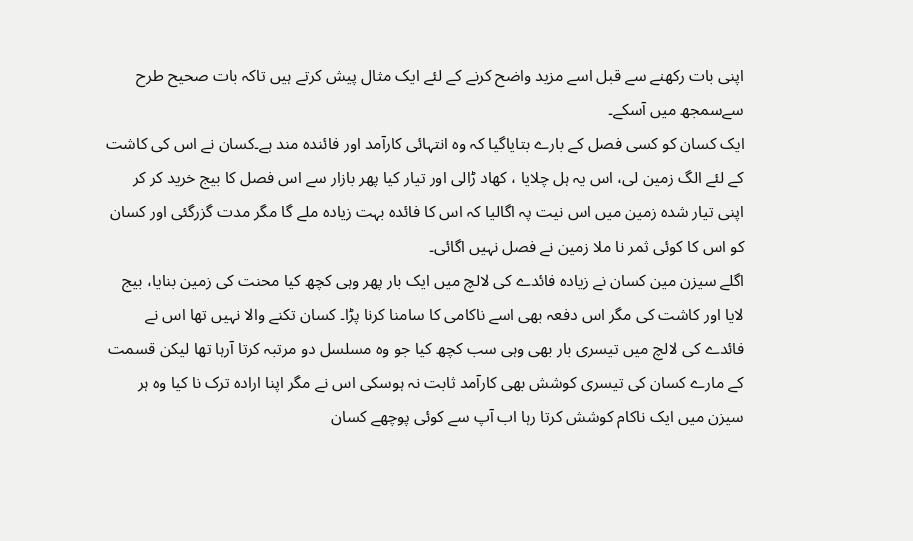اپنی بات رکھنے سے قبل اسے مزید واضح کرنے کے لئے ایک مثال پیش کرتے ہیں تاکہ بات صحیح طرح سےسمجھ میں آسکے۔
ایک کسان کو کسی فصل کے بارے بتایاگیا کہ وہ انتہائی کارآمد اور فائندہ مند ہے۔کسان نے اس کی کاشت کے لئے الگ زمین لی، اس یہ ہل چلایا ، کھاد ڑالی اور تیار کیا پھر بازار سے اس فصل کا بیج خرید کر کر اپنی تیار شدہ زمین میں اس نیت پہ اگالیا کہ اس کا فائدہ بہت زیادہ ملے گا مگر مدت گزرگئی اور کسان کو اس کا کوئی ثمر نا ملا زمین نے فصل نہیں اگائی۔
اگلے سیزن مین کسان نے زیادہ فائدے کی لالچ میں ایک بار پھر وہی کچھ کیا محنت کی زمین بنایا، بیج لایا اور کاشت کی مگر اس دفعہ بھی اسے ناکامی کا سامنا کرنا پڑا۔ کسان تکنے والا نہیں تھا اس نے فائدے کی لالچ میں تیسری بار بھی وہی سب کچھ کیا جو وہ مسلسل دو مرتبہ کرتا آرہا تھا لیکن قسمت کے مارے کسان کی تیسری کوشش بھی کارآمد ثابت نہ ہوسکی اس نے مگر اپنا ارادہ ترک نا کیا وہ ہر سیزن میں ایک ناکام کوشش کرتا رہا اب آپ سے کوئی پوچھے کسان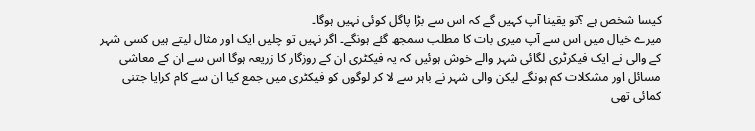کیسا شخص ہے ؟تو یقینا آپ کہیں گے کہ اس سے بڑا پاگل کوئی نہیں ہوگا۔
میرے خیال میں اس سے آپ میری بات کا مطلب سمجھ گئے ہونگے۔ اگر نہیں تو چلیں ایک اور مثال لیتے ہیں کسی شہر کے والی نے ایک فیکرٹری لگائی شہر والے خوش ہوئیں کہ یہ فیکٹری ان کے روزگار کا زریعہ ہوگا اس سے ان کے معاشی مسائل اور مشکلات کم ہونگے لیکن والی شہر نے باہر سے لا کر لوگوں کو فیکٹری میں جمع کیا ان سے کام کرایا جتنی کمائی تھی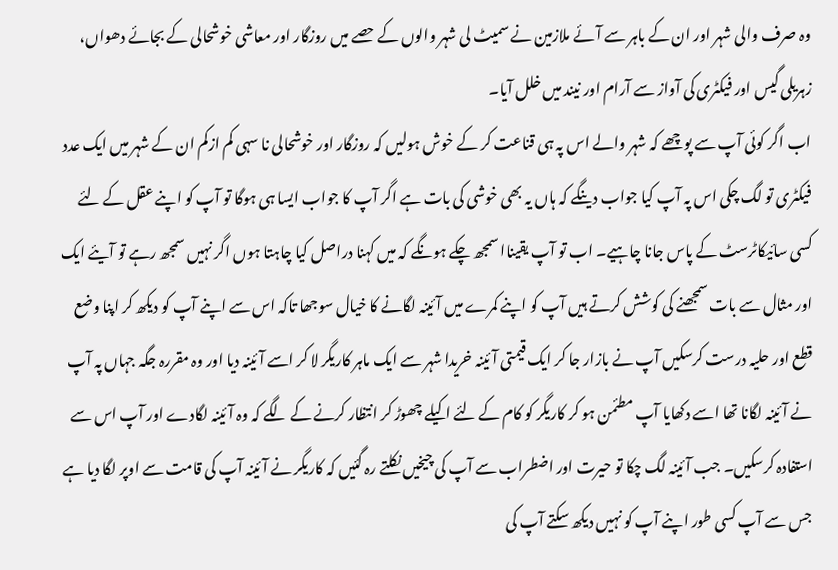وہ صرف والی شہر اور ان کے باہر سے آئے ملازمین نے سمیٹ لی شہر والوں کے حصے میں روزگار اور معاشی خوشحالی کے بجائے دھواں، زہریلی گیس اور فیکٹری کی آواز سے آرام اور نیند میں خلل آیا۔
اب اگر کوئی آپ سے پوچھے کہ شہر والے اس پہ ہی قناعت کر کے خوش ہولیں کہ روزگار اور خوشحالی نا سہی کم ازکم ان کے شہر میں ایک عدد فیکٹری تو لگ چکی اس پہ آپ کیا جواب دینگے کہ ہاں یہ بھی خوشی کی بات ہے اگر آپ کا جواب ایسا ہی ہوگا تو آپ کو اپنے عقل کے لئے کسی سائیکاٹرسٹ کے پاس جانا چاہیے۔ اب تو آپ یقیناا سمجھ چکے ہونگے کہ میں کہنا دراصل کیا چاہتا ہوں اگر نہیں سمجھ رہے تو آیئے ایک اور مثال سے بات سمجھنے کی کوشش کرتے ہیں آپ کو اپنے کمرے میں آئینہ لگانے کا خیال سوجھا تاکہ اس سے اپنے آپ کو دیکھ کر اپنا وضع قطع اور حلیہ درست کرسکیں آپ نے بازار جا کر ایک قیمتی آئینہ خریدا شہر سے ایک ماہر کاریگر لا کر اسے آئینہ دیا اور وہ مقررہ جگہ جہاں پہ آپ نے آئینہ لگانا تھا اسے دکھایا آپ مطئمن ہو کر کاریگر کو کام کے لئے اکیلے چھوڑ کر انتظار کرنے کے لگے کہ وہ آئینہ لگادے اور آپ اس سے استفادہ کرسکیں۔ جب آئینہ لگ چکا تو حیرت اور اضطراب سے آپ کی چیخیں نکلتے رہ گئیں کہ کاریگر نے آئینہ آپ کی قامت سے اوپر لگا دیا ہے جس سے آپ کسی طور اپنے آپ کو نہیں دیکھ سکتے آپ کی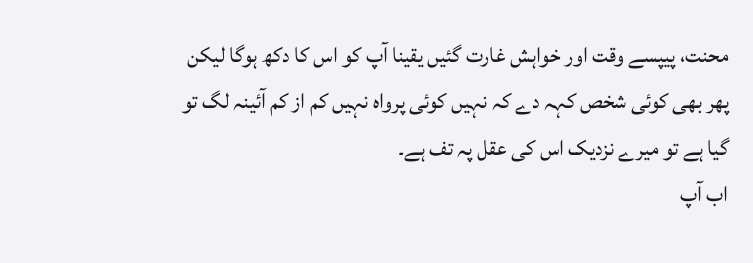محنت، پیپسے وقت اور خواہش غارت گئیں یقینا آپ کو اس کا دکھ ہوگا لیکن پھر بھی کوئی شخص کہہ دے کہ نہیں کوئی پرواہ نہیں کم از کم آئینہ لگ تو گیا ہے تو میرے نزدیک اس کی عقل پہ تف ہے۔
اب آپ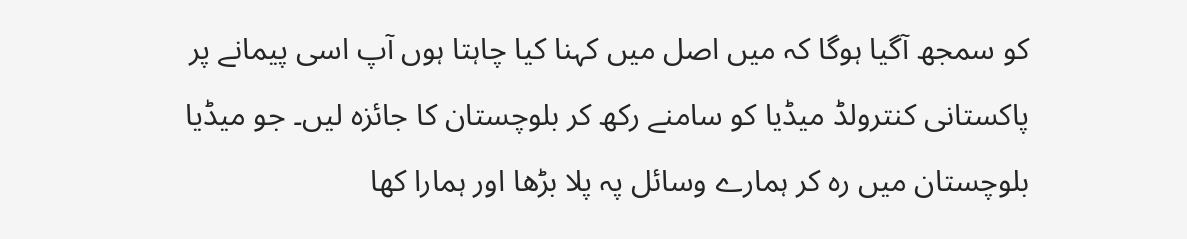کو سمجھ آگیا ہوگا کہ میں اصل میں کہنا کیا چاہتا ہوں آپ اسی پیمانے پر پاکستانی کنترولڈ میڈیا کو سامنے رکھ کر بلوچستان کا جائزہ لیں۔ جو میڈیا بلوچستان میں رہ کر ہمارے وسائل پہ پلا بڑھا اور ہمارا کھا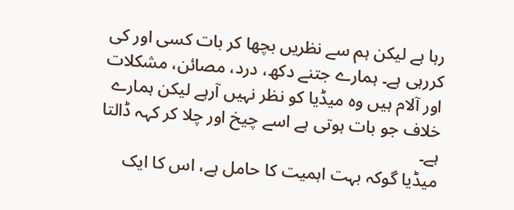رہا ہے لیکن ہم سے نظریں بچھا کر بات کسی اور کی کررہی ہے۔ ہمارے جتنے دکھ، درد، مصائن، مشکلات اور آلام ہیں وہ میڈیا کو نظر نہیں آرہے لیکن ہمارے خلاف جو بات ہوتی ہے اسے چیخ اور چلا کر کہہ ڈالتا ہے۔
میڈیا گوکہ بہت اہمیت کا حامل ہے، اس کا ایک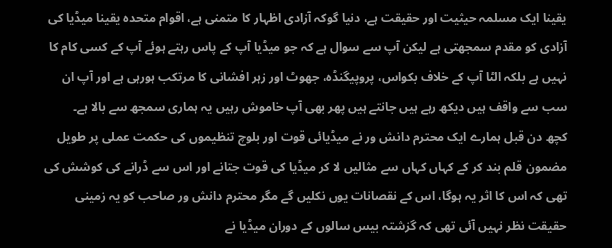یقینا ایک مسلمہ حیثیت اور حقیقت ہے، دنیا گوکہ آزادی اظہار کا متمنی ہے، اقوام متحدہ یقینا میڈیا کی آزادی کو مقدم سمجھتی ہے لیکن آپ سے سوال ہے کہ جو میڈیا آپ کے پاس رہتے ہوئے آپ کے کسی کام کا نہیں ہے بلکہ الٹا آپ کے خلاف بکواس، پروپیگنڈہ، جھوٹ اور زہر افشانی کا مرتکب ہورہی ہے اور آپ ان سب سے واقف ہیں دیکھ رہے ہیں جانتے ہیں پھر بھی آپ خاموش رہیں یہ ہماری سمجھ سے بالا ہے۔
کچھ دن قبل ہمارے ایک محترم دانش ور نے میڈیائی قوت اور بلوچ تنظیموں کی حکمت عملی پر طویل مضمون قلم بند کر کے کہاں کہاں سے مثالیں لا کر میڈیا کی قوت جتانے اور اس سے ڈرانے کی کوشش کی تھی کہ اس کا اثر یہ ہوگا، اس کے نقصانات یوں نکلیں گے مگر محترم دانش ور صاحب کو یہ زمینی حقیقت نظر نہیں آئی تھی کہ گزشتہ بیس سالوں کے دوران میڈیا نے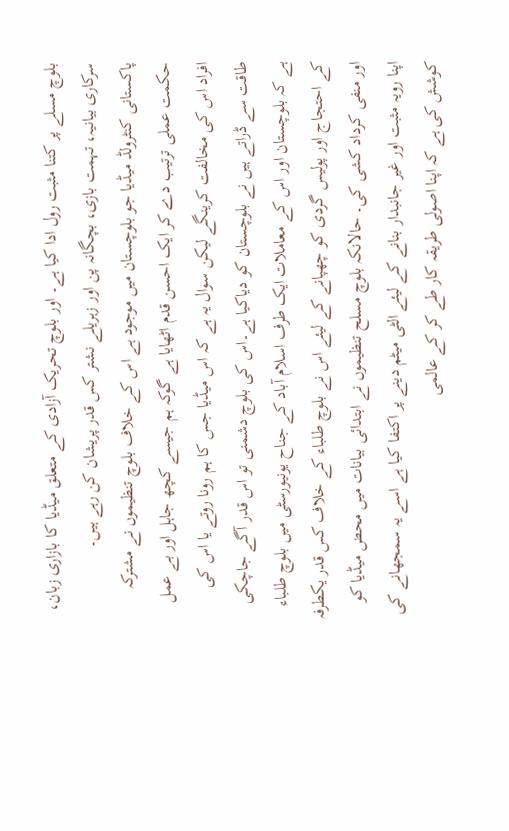بلوچ مسلے پر کتنا مثبت رول ادا کیا ہے۔ اور بلوچ تحریک آزادی کے متعلق میڈیا کا بازاری زبان، سرکاری بیانیہ، تہمت بازی، بچگانہ پن اور زہریلے نشتر کس قدر پریشان کن رہے ہیں۔
پاکستانی کنٹرولڈ میڈیا جو بلوچستان میں موجود ہے اس کے خلاف بلوچ تنظیموں نے مشترکہ حکمت عملی ترتیب دے کر ایک احسن قدم اٹھایا ہے گوکہ ہم جیسے کچھ جاہل اور بے عمل افراد اس کی مخالفت کرینگے لیکن سوال یہ ہے کہ اس میڈیا جس کا ہم رونا روتے یا اس کی طاقت سے ڈراتے ہیں نے بلوچستان کو دیاکیا ہے۔اس کی بلوچ دشمنی تو اس قدر آگے جاچکی ہے کہ بلوچستان اور اس کے معاملات ایک طرف اسلام آباد کے جناح یونیورسٹی میں بلوچ طلباء کے احتجاج اور پولیس گردی کو چھپانے کے لیئے اس نے بلوچ طلباء کے خلاف کس قدر یکطرفہ اور منفی کرداد کشی کی۔ حالانکہ بلوچ مسلح تنظیموں نے ابتدائی بیانات میں محض میڈیا کو اپنا رویہ مثبت اور غیر جانبدار بنانے کے لیئے الٹی میٹم دینے پر اکتفا کیا ہے اسے یہ سمجھانے کی کوشش کی ہے کہ اپنا اصولی طریقہ کار طے کر کے عالمی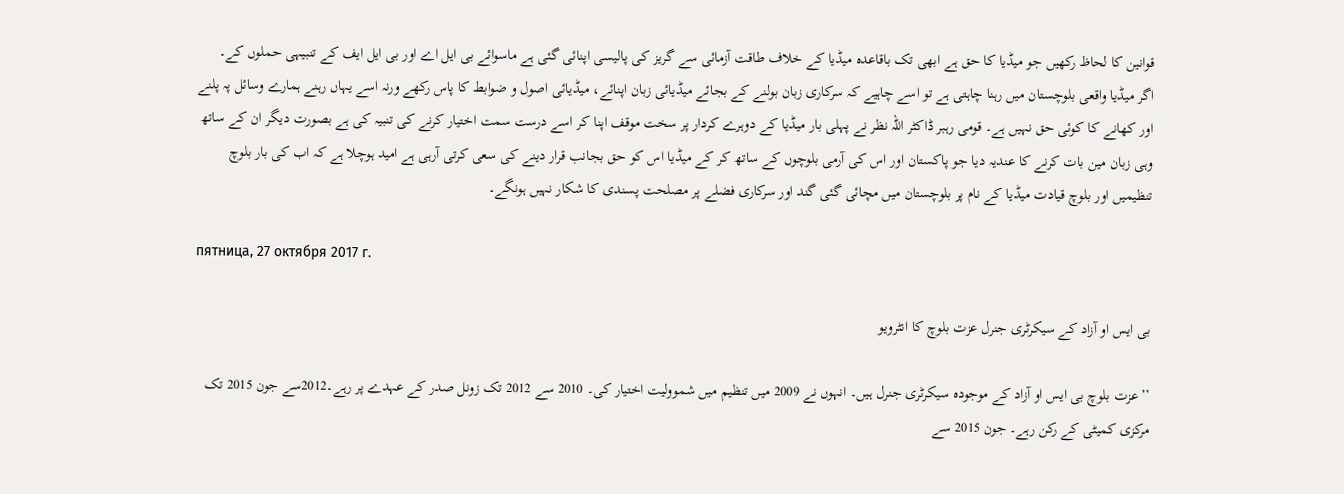قوانین کا لحاظ رکھیں جو میڈیا کا حق ہے ابھی تک باقاعدہ میڈیا کے خلاف طاقت آزمائی سے گریز کی پالیسی اپنائی گئی ہے ماسوائے بی ایل اے اور بی ایل ایف کے تنبیہی حملوں کے۔
اگر میڈیا واقعی بلوچستان میں رہنا چاہتی ہے تو اسے چاہیے کہ سرکاری زبان بولنے کے بجائے میڈیائی زبان اپنائے، میڈیائی اصول و ضوابط کا پاس رکھے ورنہ اسے یہاں رہنے ہمارے وسائل پہ پلنے اور کھانے کا کوئی حق نہیں ہے۔ قومی رہبر ڈاکٹر اللہ نظر نے پہلی بار میڈیا کے دوہرے کردار پر سخت موقف اپنا کر اسے درست سمت اختیار کرنے کی تنبیہ کی ہے بصورت دیگر ان کے ساتھ وہی زبان مین بات کرنے کا عندیہ دیا جو پاکستان اور اس کی آرمی بلوچوں کے ساتھ کر کے میڈیا اس کو حق بجانب قرار دینے کی سعی کرتی آرہی ہے امید ہوچلا ہے کہ اب کی بار بلوچ تنظیمیں اور بلوچ قیادت میڈیا کے نام پر بلوچستان میں مچائی گئی گند اور سرکاری فضلے پر مصلحت پسندی کا شکار نہیں ہونگے۔

пятница, 27 октября 2017 г.

بی ایس او آزاد کے سیکرٹری جنرل عزت بلوچ کا انٹرویو

’’عزت بلوچ بی ایس او آزاد کے موجودہ سیکرٹری جنرل ہیں۔ انہوں نے 2009 میں تنظیم میں شموولیت اختیار کی۔ 2010 سے 2012 تک زونل صدر کے عہدے پر رہے۔2012سے جون 2015 تک مرکزی کمیٹی کے رکن رہے۔ جون 2015 سے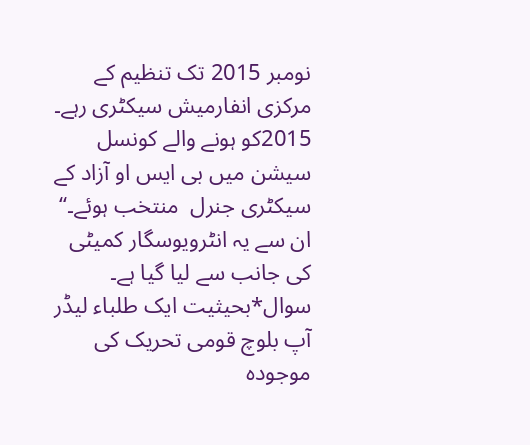نومبر 2015 تک تنظیم کے مرکزی انفارمیش سیکٹری رہے۔ 2015کو ہونے والے کونسل سیشن میں بی ایس او آزاد کے سیکٹری جنرل  منتخب ہوئے۔‘‘ ان سے یہ انٹرویوسگار کمیٹی کی جانب سے لیا گیا ہے۔
سوال*بحیثیت ایک طلباء لیڈر آپ بلوچ قومی تحریک کی موجودہ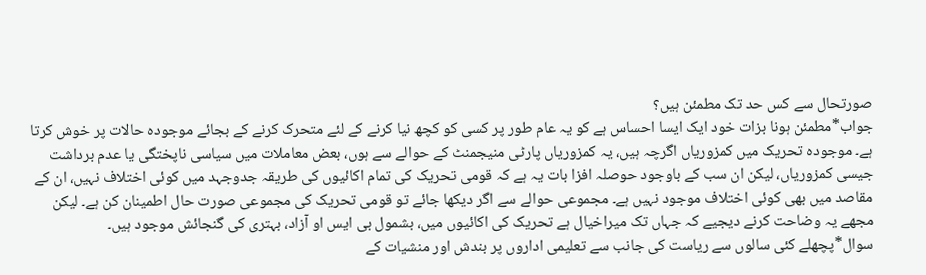صورتحال سے کس حد تک مطمئن ہیں؟
جواب*مطمئن ہونا بزات خود ایک ایسا احساس ہے کو یہ عام طور پر کسی کو کچھ نیا کرنے کے لئے متحرک کرنے کے بجائے موجودہ حالات پر خوش کرتا ہے۔ موجودہ تحریک میں کمزوریاں اگرچہ ہیں، یہ کمزوریاں پارٹی منیجمنٹ کے حوالے سے ہوں، بعض معاملات میں سیاسی ناپختگی یا عدم برداشت جیسی کمزوریاں، لیکن ان سب کے باوجود حوصلہ افزا بات یہ ہے کہ قومی تحریک کی تمام اکائیوں کی طریقہ جدوجہد میں کوئی اختلاف نہیں، ان کے مقاصد میں بھی کوئی اختلاف موجود نہیں ہے۔ مجموعی حوالے سے اگر دیکھا جائے تو قومی تحریک کی مجموعی صورت حال اطمینان کن ہے۔ لیکن مجھے یہ وضاحت کرنے دیجیے کہ جہاں تک میراخیال ہے تحریک کی اکائیوں میں، بشمول بی ایس او آزاد، بہتری کی گنجائش موجود ہیں۔
سوال*پچھلے کئی سالوں سے ریاست کی جانب سے تعلیمی اداروں پر بندش اور منشیات کے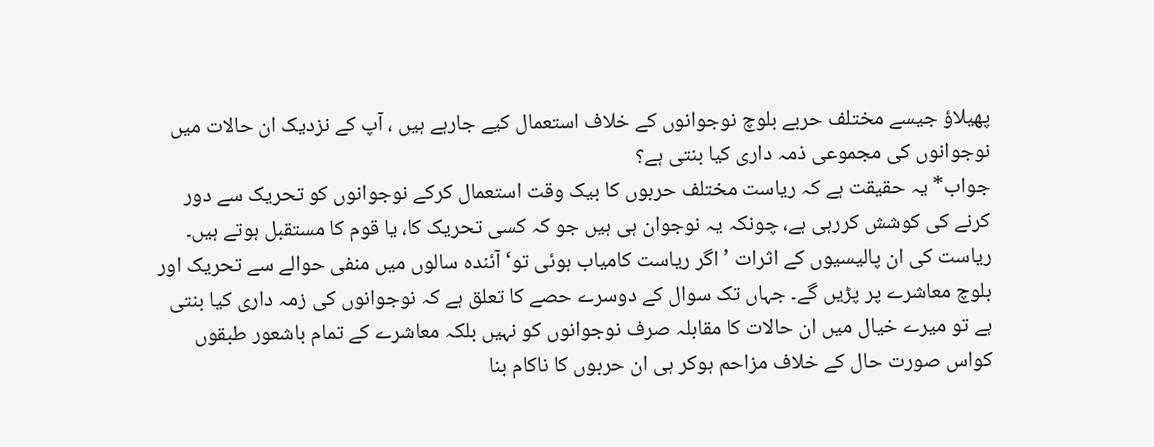پھیلاؤ جیسے مختلف حربے بلوچ نوجوانوں کے خلاف استعمال کیے جارہے ہیں ، آپ کے نزدیک ان حالات میں نوجوانوں کی مجموعی ذمہ داری کیا بنتی ہے؟
جواب* یہ حقیقت ہے کہ ریاست مختلف حربوں کا بیک وقت استعمال کرکے نوجوانوں کو تحریک سے دور کرنے کی کوشش کررہی ہے، چونکہ یہ نوجوان ہی ہیں جو کہ کسی تحریک کا، یا قوم کا مستقبل ہوتے ہیں۔ ریاست کی ان پالیسیوں کے اثرات ’اگر ریاست کامیاب ہوئی تو‘ آئندہ سالوں میں منفی حوالے سے تحریک اور بلوچ معاشرے پر پڑیں گے۔ جہاں تک سوال کے دوسرے حصے کا تعلق ہے کہ نوجوانوں کی زمہ داری کیا بنتی ہے تو میرے خیال میں ان حالات کا مقابلہ صرف نوجوانوں کو نہیں بلکہ معاشرے کے تمام باشعور طبقوں کواس صورت حال کے خلاف مزاحم ہوکر ہی ان حربوں کا ناکام بنا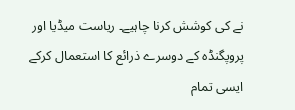نے کی کوشش کرنا چاہیے۔ ریاست میڈیا اور پروپگنڈہ کے دوسرے ذرائع کا استعمال کرکے ایسی تمام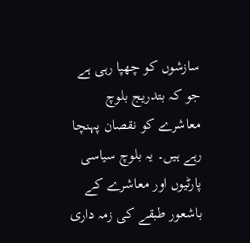سازشوں کو چھپا رہی ہے جو کہ بتدریج بلوچ معاشرے کو نقصان پہنچا رہے ہیں۔ یہ بلوچ سیاسی پارٹیوں اور معاشرے کے باشعور طبقے کی زمہ داری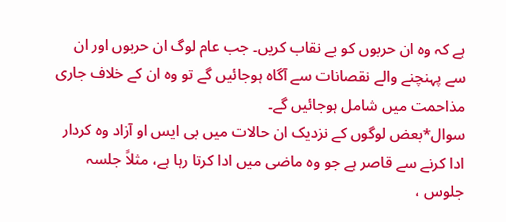ہے کہ وہ ان حربوں کو بے نقاب کریں۔ جب عام لوگ ان حربوں اور ان سے پہنچنے والے نقصانات سے آگاہ ہوجائیں گے تو وہ ان کے خلاف جاری مذاحمت میں شامل ہوجائیں گے۔
سوال*بعض لوگوں کے نزدیک ان حالات میں بی ایس او آزاد وہ کردار ادا کرنے سے قاصر ہے جو وہ ماضی میں ادا کرتا رہا ہے، مثلاً جلسہ جلوس ،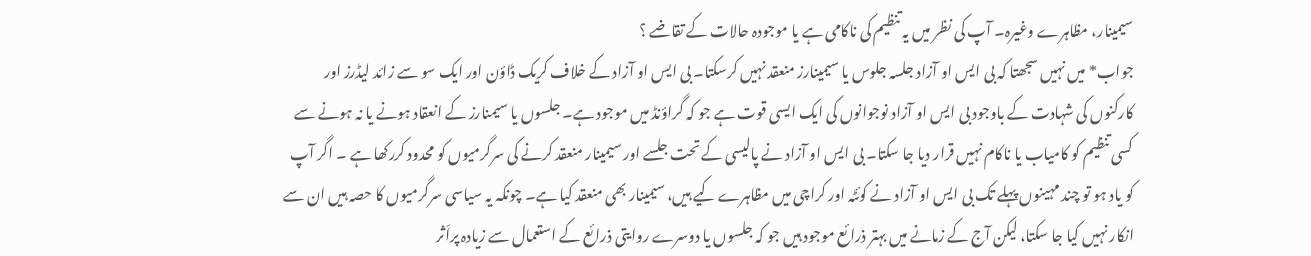سیمینار، مظاہرے وغیرہ۔ آپ کی نظر میں یہ تنظیم کی ناکامی ہے یا موجودہ حالات کے تقاضے ؟
جواب* میں نہیں سجھتا کہ بی ایس او آزاد جلسہ جلوس یا سیمینارز منعقد نہیں کرسکتا۔ بی ایس او آزاد کے خلاف کریک ڈاؤن اور ایک سو سے زائد لیڈرز اور کارکنوں کی شہادت کے باوجود بی ایس او آزاد نوجوانوں کی ایک ایسی قوت ہے جو کہ گراؤنڈ میں موجود ہے۔ جلسوں یا سیمنارز کے انعقاد ہونے یا نہ ہونے سے کسی تنظیم کو کامیاب یا ناکام نہیں قرار دیا جا سکتا۔ بی ایس او آزاد نے پالیسی کے تحت جلسے اور سیمینار منعقد کرنے کی سرگرمیوں کو محدود کررکھا ہے ۔ اگر آپ کو یاد ہو تو چند مہینوں پہلے تک بی ایس او آزاد نے کوئٹہ اور کراچی میں مظاہرے کیے ہیں، سیمینار بھی منعقد کیا ہے۔ چونکہ یہ سیاسی سرگرمیوں کا حصہ ہیں ان سے انکار نہیں کیا جا سکتا، لیکن آج کے زمانے میں بہتر ذرائع موجود ہیں جو کہ جلسوں یا دوسرے روایتی ذرائع کے استعمال سے زیادہ پراَثر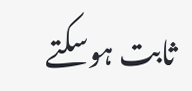ثابت ہوسکتے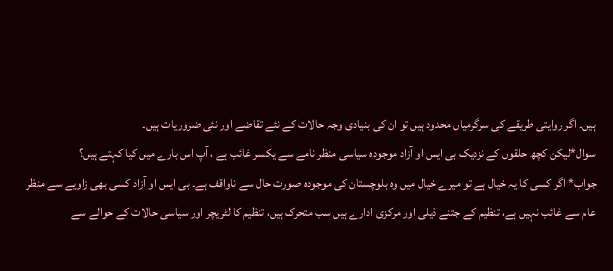ہیں۔ اگر روایتی طریقے کی سرگرمیاں محدود ہیں تو ان کی بنیادی وجہ حالات کے نئے تقاضے اور نئی ضروریات ہیں۔
سوال*لیکن کچھ حلقوں کے نزدیک بی ایس او آزاد موجودہ سیاسی منظر نامے سے یکسر غائب ہے ، آپ اس بارے میں کیا کہتے ہیں؟
جواب* اگر کسی کا یہ خیال ہے تو میرے خیال میں وہ بلوچستان کی موجودہ صورت حال سے ناواقف ہے۔ بی ایس او آزاد کسی بھی زاویے سے منظر عام سے غائب نہیں ہے، تنظیم کے جتنے ذیلی اور مرکزی ادارے ہیں سب متحرک ہیں، تنظیم کا لٹریچر اور سیاسی حالات کے حوالے سے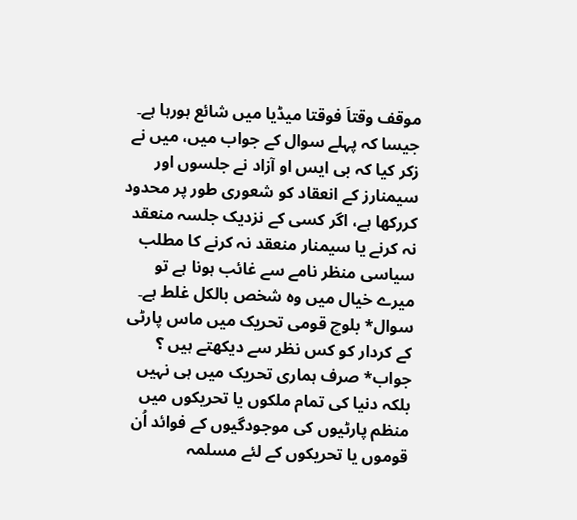موقف وقتاَ فوقتا میڈیا میں شائع ہورہا ہے۔ جیسا کہ پہلے سوال کے جواب میں، میں نے زکر کیا کہ بی ایس او آزاد نے جلسوں اور سیمنارز کے انعقاد کو شعوری طور پر محدود کررکھا ہے، اگر کسی کے نزدیک جلسہ منعقد نہ کرنے یا سیمنار منعقد نہ کرنے کا مطلب سیاسی منظر نامے سے غائب ہونا ہے تو میرے خیال میں وہ شخص بالکل غلط ہے۔
سوال* بلوچ قومی تحریک میں ماس پارٹی کے کردار کو کس نظر سے دیکھتے ہیں ؟
جواب* صرف ہماری تحریک میں ہی نہیں بلکہ دنیا کی تمام ملکوں یا تحریکوں میں منظم پارٹیوں کی موجودگیوں کے فوائد اُن قوموں یا تحریکوں کے لئے مسلمہ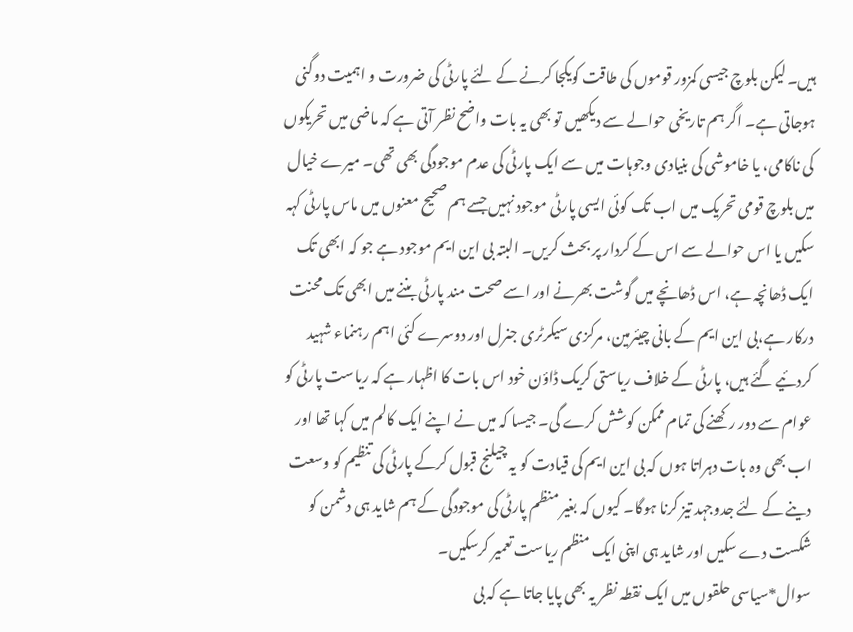ہیں۔ لیکن بلوچ جیسی کمزور قوموں کی طاقت کویکجا کرنے کے لئے پارٹی کی ضرورت و اہمیت دوگنی ہوجاتی ہے۔ اگر ہم تاریخی حوالے سے دیکھیں تو بھی یہ بات واضح نظر آتی ہے کہ ماضی میں تحریکوں کی ناکامی، یا خاموشی کی بنیادی وجوہات میں سے ایک پارٹی کی عدم موجودگی بھی تھی۔ میرے خیال میں بلوچ قومی تحریک میں اب تک کوئی ایسی پارٹی موجود نہیں جسے ہم صحیح معنوں میں ماس پارٹی کہہ سکیں یا اس حوالے سے اس کے کردار پر بحث کریں۔ البتہ بی این ایم موجود ہے جو کہ ابھی تک ایک ڈھانچہ ہے، اس ڈھانچے میں گوشت بھرنے اور اسے صحت مند پارٹی بننے میں ابھی تک محنت درکار ہے،بی این ایم کے بانی چیئرمین، مرکزی سیکرٹری جنرل اور دوسرے کئی اہم رہنماء شہید کردئیے گئے ہیں، پارٹی کے خلاف ریاستی کریک ڈاؤن خود اس بات کا اظہار ہے کہ ریاست پارٹی کو عوام سے دور رکھنے کی تمام ممکن کوشش کرے گی۔ جیسا کہ میں نے اپنے ایک کالم میں کہا تھا اور اب بھی وہ بات دہراتا ہوں کہ بی این ایم کی قیادت کو یہ چیلنج قبول کرکے پارٹی کی تنظیم کو وسعت دینے کے لئے جدوجہد تیز کرنا ہوگا۔ کیوں کہ بغیر منظم پارٹی کی موجودگی کے ہم شاید ہی دشمن کو شکست دے سکیں اور شاید ہی اپنی ایک منظم ریاست تعمیر کرسکیں۔
سوال*سیاسی حلقوں میں ایک نقطہ نظر یہ بھی پایا جاتا ہے کہ بی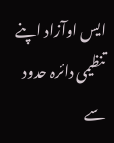ایس اوآزاد اپنے تنظیمی دائرہ حدود سے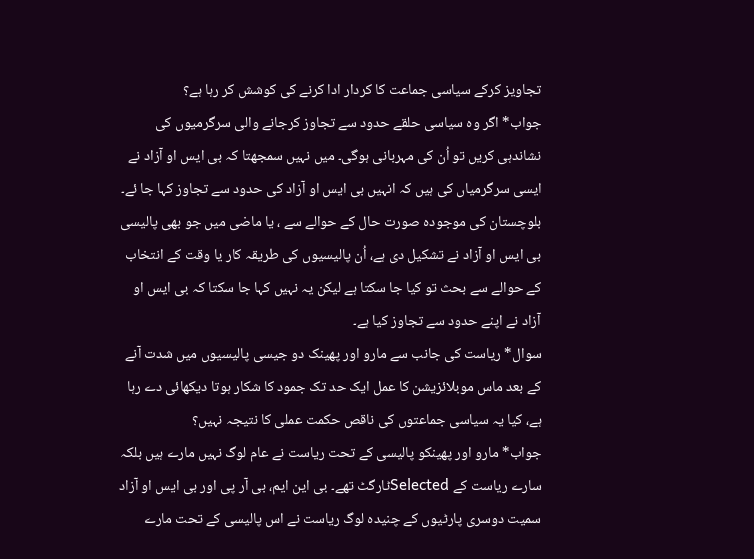تجاویز کرکے سیاسی جماعت کا کردار ادا کرنے کی کوشش کر رہا ہے؟
جواب* اگر وہ سیاسی حلقے حدود سے تجاوز کرجانے والی سرگرمیوں کی نشاندہی کریں تو اُن کی مہربانی ہوگی۔ میں نہیں سمجھتا کہ بی ایس او آزاد نے ایسی سرگرمیاں کی ہیں کہ انہیں بی ایس او آزاد کی حدود سے تجاوز کہا جا ئے۔ بلوچستان کی موجودہ صورت حال کے حوالے سے ، یا ماضی میں جو بھی پالیسی بی ایس او آزاد نے تشکیل دی ہے، اُن پالیسیوں کی طریقہ کار یا وقت کے انتخاب کے حوالے سے بحث تو کیا جا سکتا ہے لیکن یہ نہیں کہا جا سکتا کہ بی ایس او آزاد نے اپنے حدود سے تجاوز کیا ہے۔
سوال* ریاست کی جانب سے مارو اور پھینک دو جیسی پالیسیوں میں شدت آنے کے بعد ماس موبلائزیشن کا عمل ایک حد تک جمود کا شکار ہوتا دیکھائی دے رہا ہے، کیا یہ سیاسی جماعتوں کی ناقص حکمت عملی کا نتیجہ نہیں؟
جواب* مارو اور پھینکو پالیسی کے تحت ریاست نے عام لوگ نہیں مارے ہیں بلکہ سارے ریاست کے Selectedٹارگٹ تھے۔ بی این ایم، بی آر پی اور بی ایس او آزاد سمیت دوسری پارٹیوں کے چنیدہ لوگ ریاست نے اس پالیسی کے تحت مارے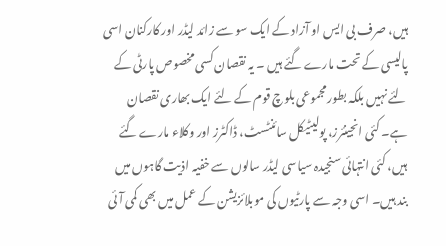ہیں، صرف بی ایس او آزاد کے ایک سو سے زائد لیڈر اور کارکنان اسی پالیسی کے تحت مارے گئے ہیں ۔ یہ نقصان کسی مخصوص پارٹی کے لئے نہیں بلکہ بطور مجموعی بلوچ قوم کے لئے ایک بھاری نقصان ہے۔ کئی انجینئرز، پولیٹیکل سائنٹسٹ، ڈاکٹرز اور وکلاء مارے گئے ہیں، کئی انتہائی سنجیدہ سیاسی لیڈر سالوں سے خفیہ اذیت گاہوں میں بند ہیں۔ اسی وجہ سے پارٹیوں کی موبلائزیشن کے عمل میں بھی کمی آئی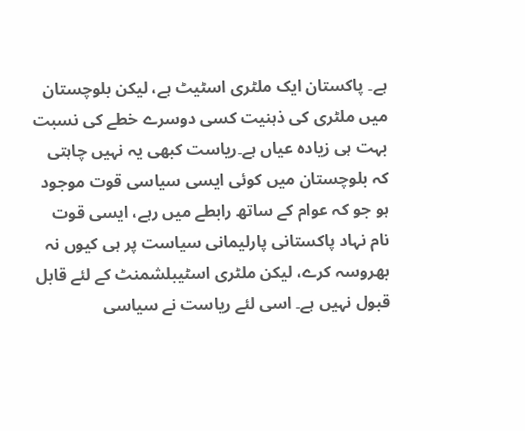ہے۔ پاکستان ایک ملٹری اسٹیٹ ہے، لیکن بلوچستان میں ملٹری کی ذہنیت کسی دوسرے خطے کی نسبت بہت ہی زیادہ عیاں ہے۔ریاست کبھی یہ نہیں چاہتی کہ بلوچستان میں کوئی ایسی سیاسی قوت موجود ہو جو کہ عوام کے ساتھ رابطے میں رہے، ایسی قوت نام نہاد پاکستانی پارلیمانی سیاست پر ہی کیوں نہ بھروسہ کرے، لیکن ملٹری اسٹیبلشمنٹ کے لئے قابل قبول نہیں ہے۔ اسی لئے ریاست نے سیاسی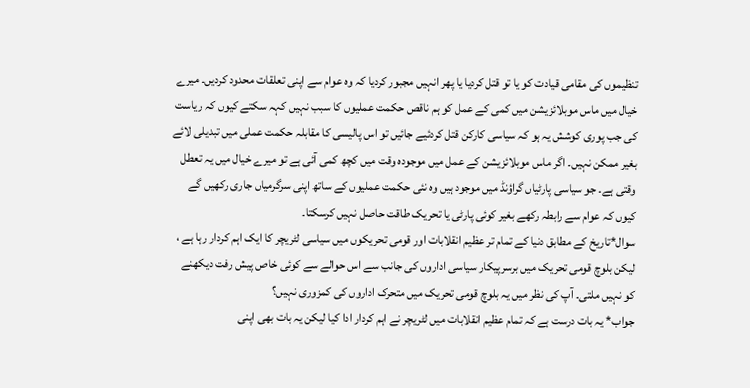تنظیموں کی مقامی قیادت کو یا تو قتل کردیا یا پھر انہیں مجبور کردیا کہ وہ عوام سے اپنی تعلقات محدود کردیں۔ میرے خیال میں ماس موبلائزیشن میں کمی کے عمل کو ہم ناقص حکمت عملیوں کا سبب نہیں کہہ سکتے کیوں کہ ریاست کی جب پوری کوشش یہ ہو کہ سیاسی کارکن قتل کردئیے جائیں تو اس پالیسی کا مقابلہ حکمت عملی میں تبدیلی لائے بغیر ممکن نہیں۔ اگر ماس موبلائزیشن کے عمل میں موجودہ وقت میں کچھ کمی آئی ہے تو میرے خیال میں یہ تعطل وقتی ہے۔ جو سیاسی پارٹیاں گراؤنڈ میں موجود ہیں وہ نئی حکمت عملیوں کے ساتھ اپنی سرگرمیاں جاری رکھیں گے کیوں کہ عوام سے رابطہ رکھے بغیر کوئی پارٹی یا تحریک طاقت حاصل نہیں کرسکتا۔
سوال*تاریخ کے مطابق دنیا کے تمام تر عظیم انقلابات اور قومی تحریکوں میں سیاسی لٹریچر کا ایک اہم کردار رہا ہے ، لیکن بلوچ قومی تحریک میں برسرپیکار سیاسی اداروں کی جانب سے اس حوالے سے کوئی خاص پیش رفت دیکھنے کو نہیں ملتی۔ آپ کی نظر میں یہ بلوچ قومی تحریک میں متحرک اداروں کی کمزوری نہیں؟
جواب* یہ بات درست ہے کہ تمام عظیم انقلابات میں لٹریچر نے اہم کردار ادا کیا لیکن یہ بات بھی اپنی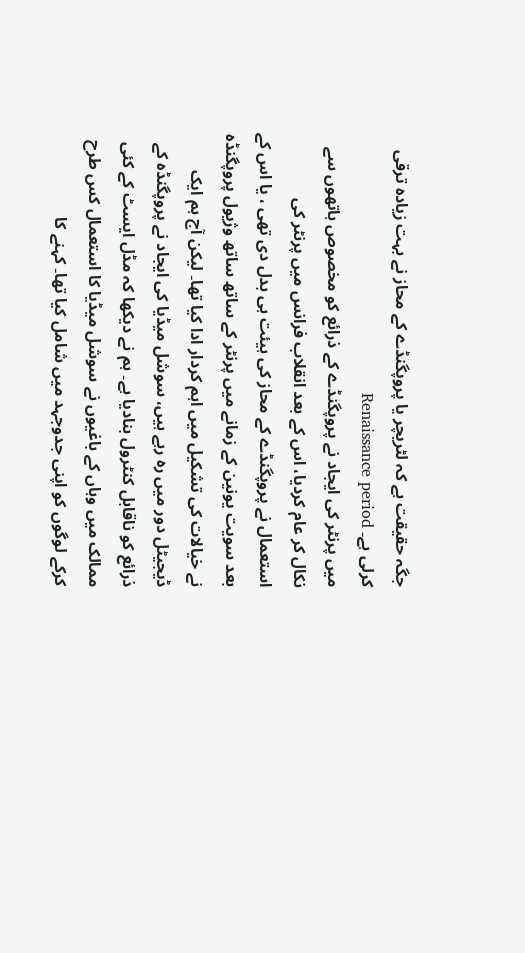جگہ حقیقت ہے کہ لٹریچر یا پروپگنڈے کے محاز نے بہت زیادہ ترقی کرلی ہے۔ Renaissance period
میں پرنٹر کی ایجاد نے پروپگنڈے کے ذرائع کو مخصوص ہاتھوں سے نکال کر عام کردیا، اس کے بعد انقلاب فرانس میں پرنٹر کی استعمال نے پروپگنڈے کے محاز کی ہیئت ہی بدل دی تھی ، یا اس کے بعد سویت یونین کے زمانے میں پرنٹر کے ساتھ ساتھ وژیول پروپگنڈہ نے خیالات کی تشکیل میں اہم کردار ادا کیا تھا۔ لیکن آج ہم ایک ڈیجیٹل دور میں رہ رہے ہیں، سوشل میڈیا کی ایجاد نے پروپگنڈہ کے ذرائع کو ناقابل کنٹرول بنادیا ہے۔ ہم نے دیکھا کہ مڈل ایسٹ کے کئی ممالک میں وہاں کے باغیوں نے سوشل میڈیا کا استعمال کس طرح کرکے لوگوں کو اپنی جدوجہد میں شامل کیا تھا۔ کہنے کا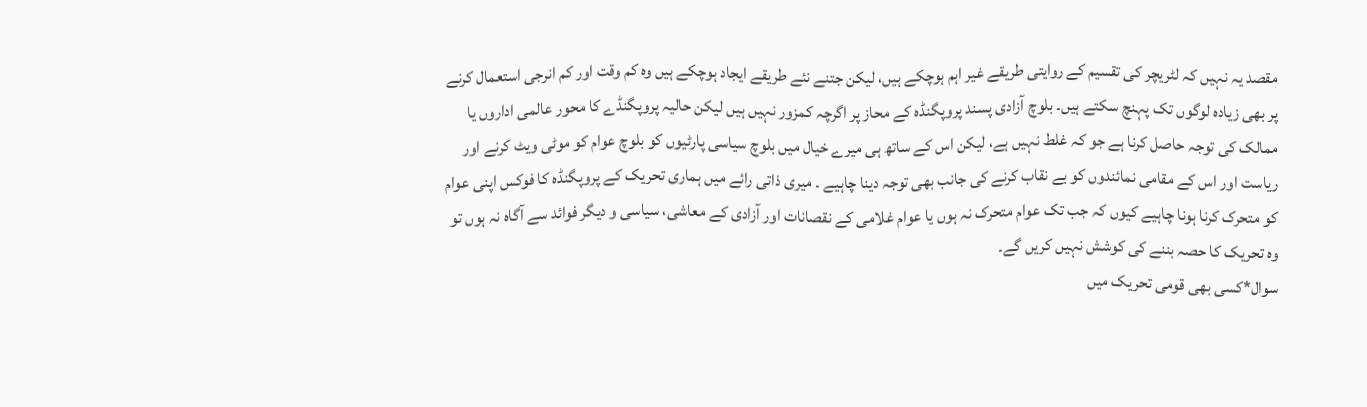مقصد یہ نہیں کہ لٹریچر کی تقسیم کے روایتی طریقے غیر اہم ہوچکے ہیں، لیکن جتنے نئے طریقے ایجاد ہوچکے ہیں وہ کم وقت اور کم انرجی استعمال کرنے پر بھی زیادہ لوگوں تک پہنچ سکتے ہیں۔ بلوچ آزادی پسند پروپگنڈہ کے محاز پر اگرچہ کمزور نہیں ہیں لیکن حالیہ پروپگنڈے کا محور عالمی اداروں یا ممالک کی توجہ حاصل کرنا ہے جو کہ غلط نہیں ہے، لیکن اس کے ساتھ ہی میرے خیال میں بلوچ سیاسی پارٹیوں کو بلوچ عوام کو موٹی ویٹ کرنے اور ریاست اور اس کے مقامی نمائندوں کو بے نقاب کرنے کی جانب بھی توجہ دینا چاہیے ۔ میری ذاتی رائے میں ہماری تحریک کے پروپگنڈہ کا فوکس اپنی عوام کو متحرک کرنا ہونا چاہیے کیوں کہ جب تک عوام متحرک نہ ہوں یا عوام غلامی کے نقصانات اور آزادی کے معاشی، سیاسی و دیگر فوائد سے آگاہ نہ ہوں تو وہ تحریک کا حصہ بننے کی کوشش نہیں کریں گے۔
سوال*کسی بھی قومی تحریک میں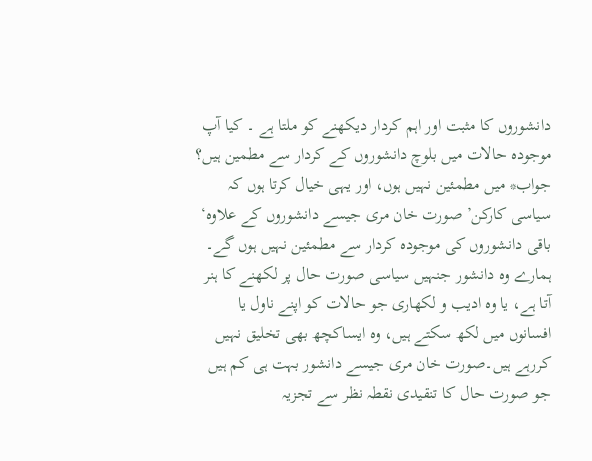دانشوروں کا مثبت اور اہم کردار دیکھنے کو ملتا ہے ۔ کیا آپ موجودہ حالات میں بلوچ دانشوروں کے کردار سے مطمین ہیں؟
جواب* میں مطمئین نہیں ہوں، اور یہی خیال کرتا ہوں کہ سیاسی کارکن’ صورت خان مری جیسے دانشوروں کے علاوہ‘ باقی دانشوروں کی موجودہ کردار سے مطمئین نہیں ہوں گے۔ ہمارے وہ دانشور جنہیں سیاسی صورت حال پر لکھنے کا ہنر آتا ہے، یا وہ ادیب و لکھاری جو حالات کو اپنے ناول یا افسانوں میں لکھ سکتے ہیں، وہ ایساکچھ بھی تخلیق نہیں کررہے ہیں۔صورت خان مری جیسے دانشور بہت ہی کم ہیں جو صورت حال کا تنقیدی نقطہ نظر سے تجزیہ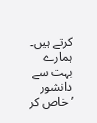کرتے ہیں۔ ہمارے بہت سے دانشور ’خاص کر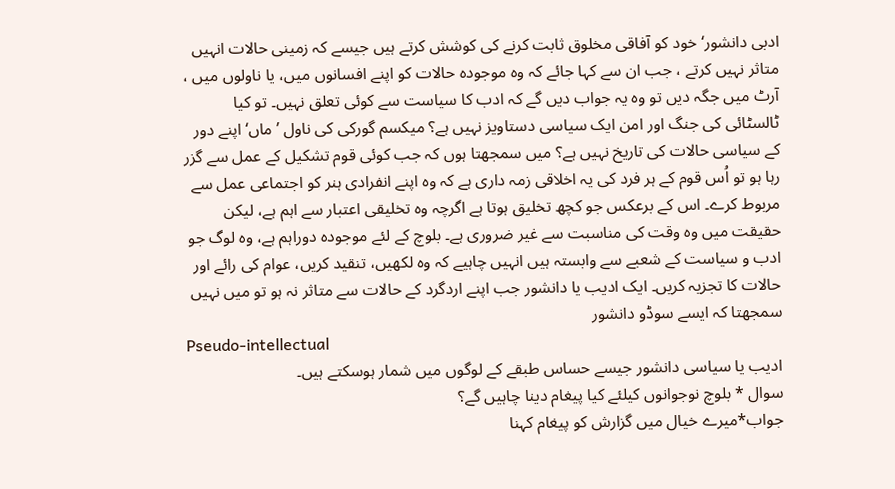ادبی دانشور‘ خود کو آفاقی مخلوق ثابت کرنے کی کوشش کرتے ہیں جیسے کہ زمینی حالات انہیں متاثر نہیں کرتے ، جب ان سے کہا جائے کہ وہ موجودہ حالات کو اپنے افسانوں میں، یا ناولوں میں ، آرٹ میں جگہ دیں تو وہ یہ جواب دیں گے کہ ادب کا سیاست سے کوئی تعلق نہیں۔ تو کیا ٹالسٹائی کی جنگ اور امن ایک سیاسی دستاویز نہیں ہے؟ میکسم گورکی کی ناول ’ماں‘ اپنے دور کے سیاسی حالات کی تاریخ نہیں ہے؟ میں سمجھتا ہوں کہ جب کوئی قوم تشکیل کے عمل سے گزر رہا ہو تو اُس قوم کے ہر فرد کی یہ اخلاقی زمہ داری ہے کہ وہ اپنے انفرادی ہنر کو اجتماعی عمل سے مربوط کرے۔ اس کے برعکس جو کچھ تخلیق ہوتا ہے اگرچہ وہ تخلیقی اعتبار سے اہم ہے، لیکن حقیقت میں وہ وقت کی مناسبت سے غیر ضروری ہے۔ بلوچ کے لئے موجودہ دوراہم ہے، وہ لوگ جو ادب و سیاست کے شعبے سے وابستہ ہیں انہیں چاہیے کہ وہ لکھیں، تنقید کریں، عوام کی رائے اور حالات کا تجزیہ کریں۔ ایک ادیب یا دانشور جب اپنے اردگرد کے حالات سے متاثر نہ ہو تو میں نہیں سمجھتا کہ ایسے سوڈو دانشور
Pseudo-intellectual
ادیب یا سیاسی دانشور جیسے حساس طبقے کے لوگوں میں شمار ہوسکتے ہیں۔
سوال * بلوچ نوجوانوں کیلئے کیا پیغام دینا چاہیں گے؟
جواب*میرے خیال میں گزارش کو پیغام کہنا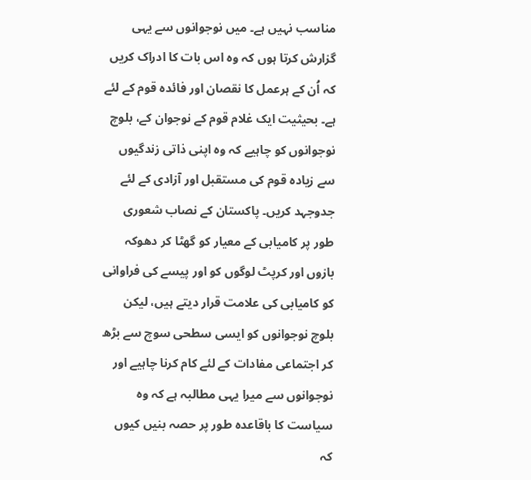مناسب نہیں ہے۔ میں نوجوانوں سے یہی گزارش کرتا ہوں کہ وہ اس بات کا ادراک کریں کہ اُن کے ہرعمل کا نقصان اور فائدہ قوم کے لئے ہے۔ بحیثیت ایک غلام قوم کے نوجوان کے، بلوچ نوجوانوں کو چاہیے کہ وہ اپنی ذاتی زندگیوں سے زیادہ قوم کی مستقبل اور آزادی کے لئے جدوجہد کریں۔ پاکستان کے نصاب شعوری طور پر کامیابی کے معیار کو گھٹا کر دھوکہ بازوں اور کرپٹ لوگوں کو اور پیسے کی فراوانی کو کامیابی کی علامت قرار دیتے ہیں، لیکن بلوچ نوجوانوں کو ایسی سطحی سوچ سے بڑھ کر اجتماعی مفادات کے لئے کام کرنا چاہیے اور نوجوانوں سے میرا یہی مطالبہ ہے کہ وہ سیاست کا باقاعدہ طور پر حصہ بنیں کیوں کہ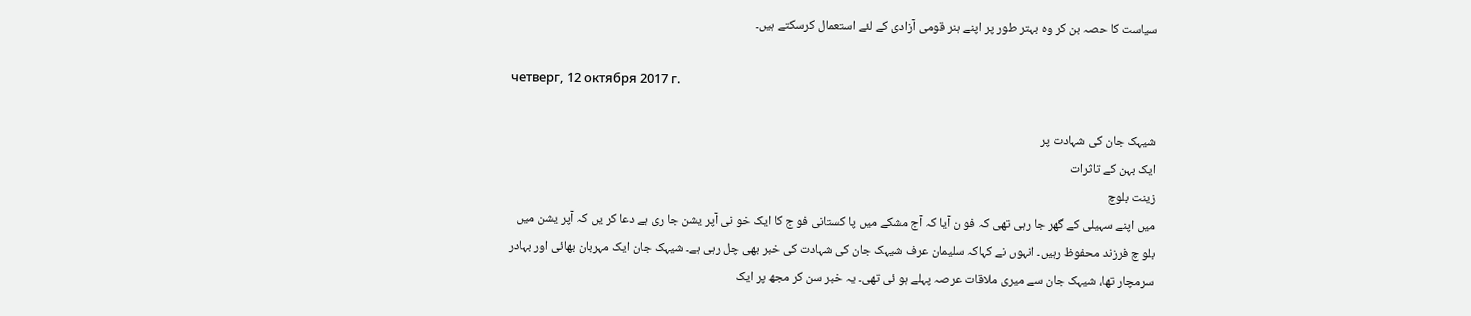سیاست کا حصہ بن کر وہ بہتر طور پر اپنے ہنر قومی آزادی کے لئے استعمال کرسکتے ہیں۔

четверг, 12 октября 2017 г.

شیہک جان کی شہادت پر
ایک بہن کے تاثرات
زینت بلوچ
میں اپنے سہیلی کے گھر جا رہی تھی کہ فو ن آیا کہ آج مشکے میں پا کستانی فو ج کا ایک خو نی آپر یشن جا ری ہے دعا کر یں کہ آپر یشن میں بلو چ فرزند محفوظ رہیں۔ انہوں نے کہاکہ سلیمان عرف شیہک جان کی شہادت کی خبر بھی چل رہی ہے۔ شیہک جان ایک مہربان بھائی اور بہادر سرمچار تھا، شیہک جان سے میری ملاقات عرصہ پہلے ہو ئی تھی۔ یہ خبر سن کر مجھ پر ایک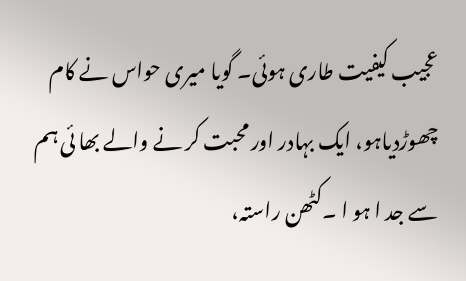عجیب کیفیت طاری ہوئی۔ گویا میری حواس نے کام چھوڑدیاہو، ایک بہادر اور محبت کر نے والے بھا ئی ہم سے جد ا ہو ا ۔کٹھن راستہ،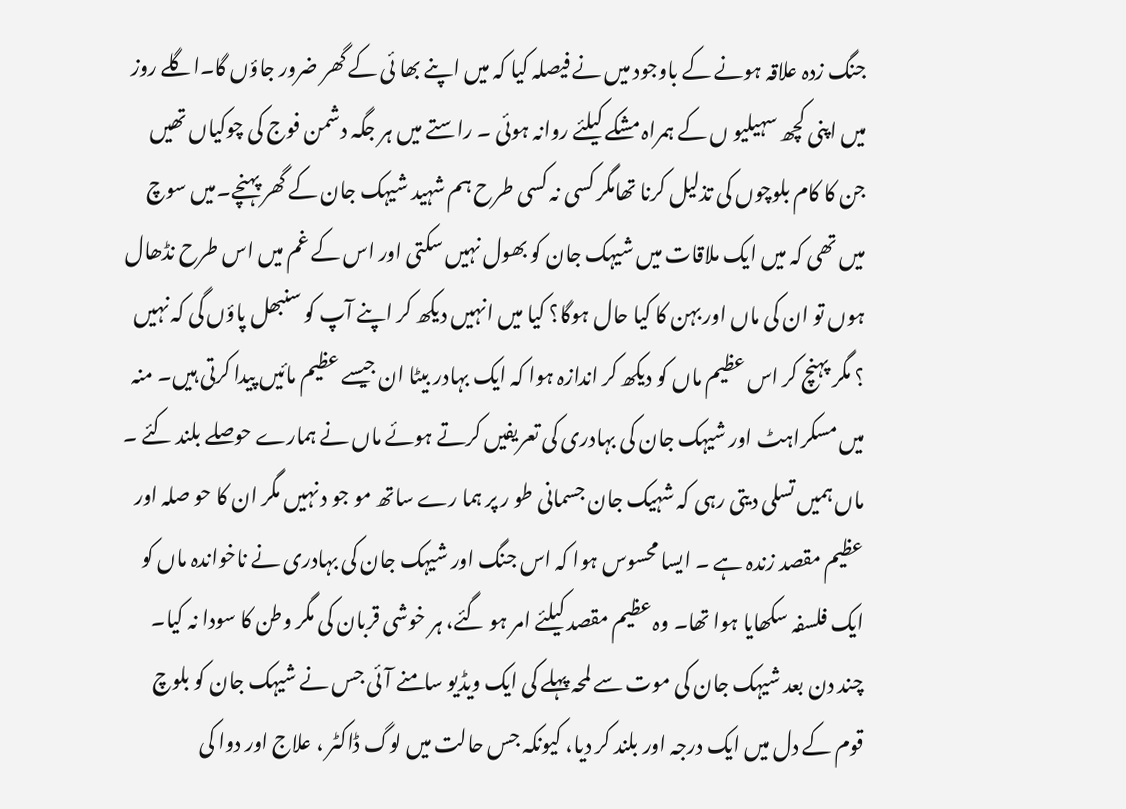جنگ زدہ علاقہ ہونے کے باوجود میں نے فیصلہ کیا کہ میں اپنے بھا ئی کے گھر ضرور جاؤں گا۔اگلے روز میں اپنی کچھ سہیلیو ں کے ہمراہ مشکے کیلئے روانہ ہوئی ۔ راستے میں ہر جگہ دشمن فوج کی چوکیاں تھیں جن کا کام بلوچوں کی تذلیل کرنا تھامگر کسی نہ کسی طرح ہم شہید شیہک جان کے گھر پہنچے۔میں سوچ میں تھی کہ میں ایک ملاقات میں شیہک جان کو بھول نہیں سکتی اور اس کے غم میں اس طرح نڈھال ہوں تو ان کی ماں اور بہن کا کیا حال ہوگا؟ کیا میں انہیں دیکھ کر اپنے آپ کو سنبھل پاؤں گی کہ نہیں ؟ مگر پہنچ کر اس عظیم ماں کو دیکھ کر اندازہ ہوا کہ ایک بہادر بیٹا ان جیسے عظیم مائیں پیدا کرتی ہیں۔ منہ میں مسکراہٹ اور شیہک جان کی بہادری کی تعریفیں کرتے ہوئے ماں نے ہمارے حوصلے بلند کئے ۔ ماں ہمیں تسلی دیتی رہی کہ شہیک جان جسمانی طو ر پر ہما رے ساتھ مو جو د نہیں مگر ان کا حو صلہ اور عظیم مقصد زندہ ہے ۔ ایسا محسوس ہوا کہ اس جنگ اور شیہک جان کی بہادری نے ناخواندہ ماں کو ایک فلسفہ سکھایا ہوا تھا۔ وہ عظیم مقصد کیلئے امر ہو گئے، ہر خوشی قربان کی مگر وطن کا سودا نہ کیا۔
چند دن بعد شیہک جان کی موت سے لمحہ پہلے کی ایک ویڈیو سامنے آئی جس نے شیہک جان کو بلوچ قوم کے دل میں ایک درجہ اور بلند کر دیا، کیونکہ جس حالت میں لوگ ڈاکٹر ، علاج اور دوا کی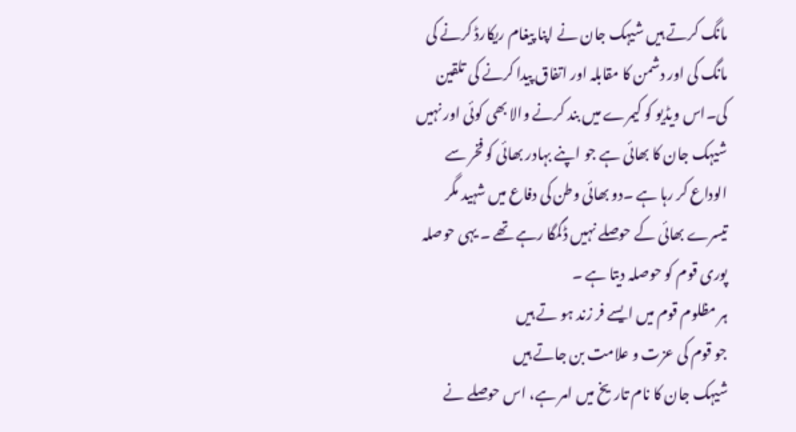مانگ کرتے ہیں شیہک جان نے اپنا پیغام ریکارڈ کرنے کی مانگ کی اور دشمن کا مقابلہ اور اتفاق پیدا کرنے کی تلقین کی۔اس ویڈیو کو کیمرے میں بند کرنے والا بھی کوئی اور نہیں شیہک جان کا بھائی ہے جو اپنے بہادر بھائی کو فخر سے الوداع کر رہا ہے ۔دو بھائی وطن کی دفاع میں شہید مگر تیسرے بھائی کے حوصلے نہیں ڈگمگا رہے تھے ۔ یہی حوصلہ پوری قوم کو حوصلہ دیتا ہے ۔
ہر مظلوم قوم میں ایسے فر زند ہو تے ہیں
جو قوم کی عزت و علامت بن جاتے ہیں
شیہک جان کا نام تاریخ میں امر ہے، اس حوصلے نے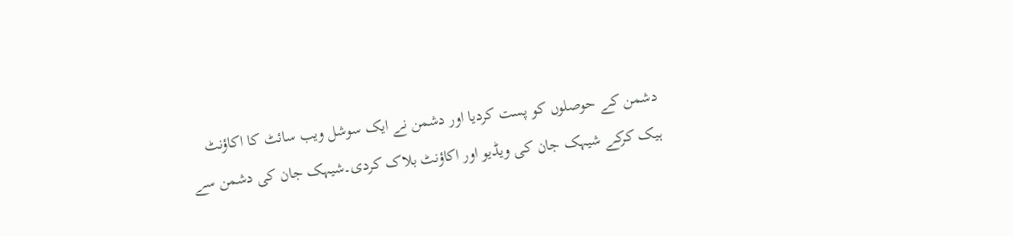دشمن کے حوصلوں کو پست کردیا اور دشمن نے ایک سوشل ویب سائٹ کا اکاؤنٹ ہیک کرکے شیہک جان کی ویڈیو اور اکاؤنٹ بلاک کردی۔شیہک جان کی دشمن سے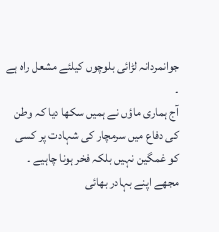جوانمردانہ لڑائی بلوچوں کیلئے مشعل راہ ہے ۔
آج ہماری ماؤں نے ہمیں سکھا دیا کہ وطن کی دفاع میں سرمچار کی شہادت پر کسی کو غمگین نہیں بلکہ فخر ہونا چاہیے ۔ مجھے اپنے بہادر بھائی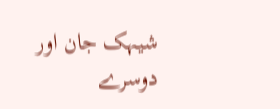شیہک جان اور دوسرے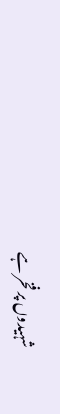شہیدوں پر فخر ہے